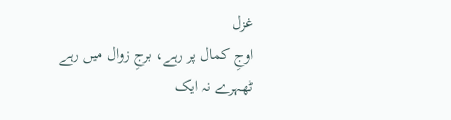غزل
اوجِ کمال پر رہے، برجِ زوال میں رہے
ٹھہرے نہ ایک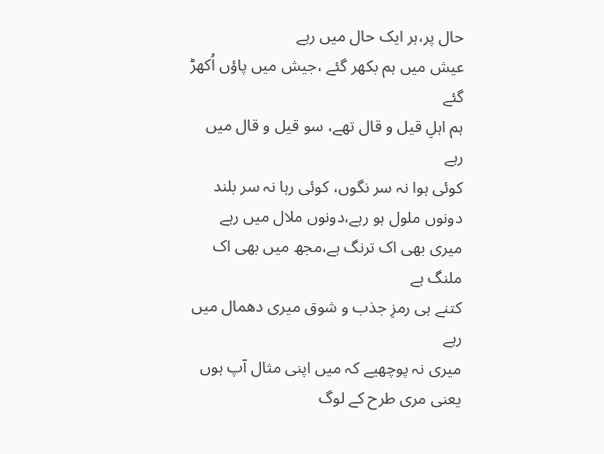حال پر،ہر ایک حال میں رہے
عیش میں ہم بکھر گئے ،جیش میں پاؤں اُکھڑ گئے
ہم اہلِ قیل و قال تھے، سو قیل و قال میں رہے
کوئی ہوا نہ سر نگوں، کوئی رہا نہ سر بلند
دونوں ملول ہو رہے،دونوں ملال میں رہے
میری بھی اک ترنگ ہے،مجھ میں بھی اک ملنگ ہے
کتنے ہی رمزِ جذب و شوق میری دھمال میں رہے
میری نہ پوچھیے کہ میں اپنی مثال آپ ہوں
یعنی مری طرح کے لوگ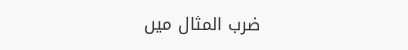ضرب المثال میں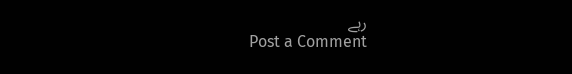رہے
Post a Comment